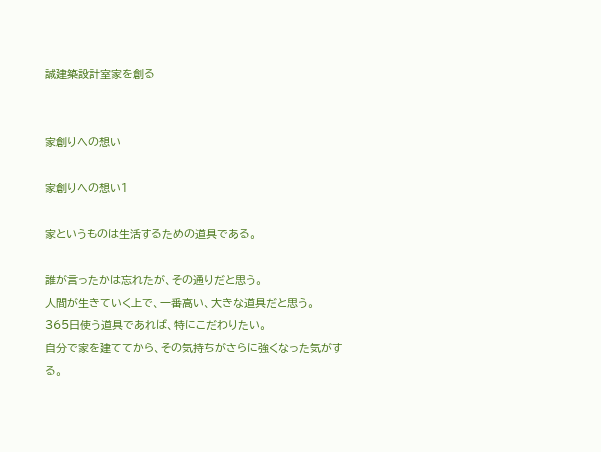誠建築設計室家を創る


家創りへの想い

家創りへの想い1

家というものは生活するための道具である。

誰が言ったかは忘れたが、その通りだと思う。
人間が生きていく上で、一番高い、大きな道具だと思う。
365日使う道具であれば、特にこだわりたい。
自分で家を建ててから、その気持ちがさらに強くなった気がする。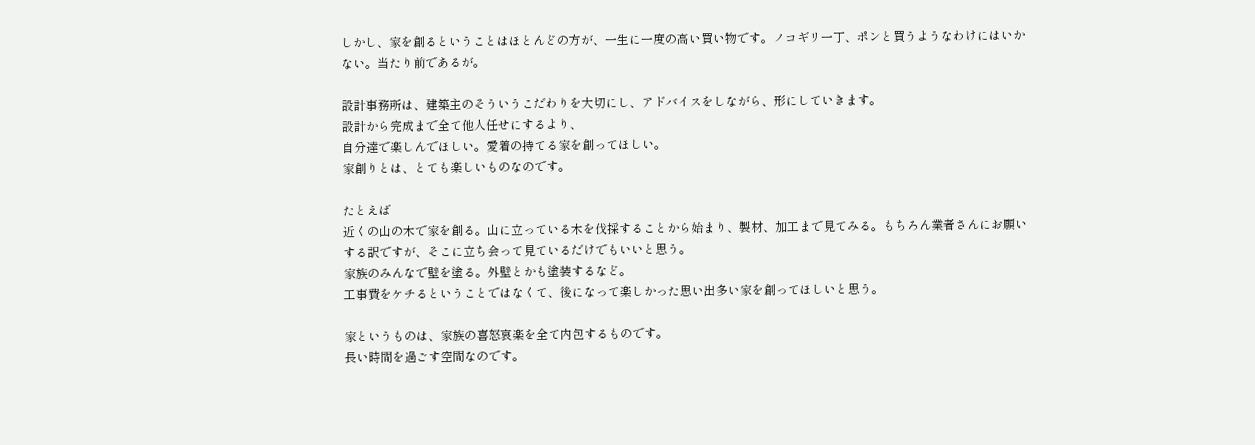しかし、家を創るということはほとんどの方が、一生に一度の高い買い物です。ノコギリ一丁、ポンと買うようなわけにはいかない。当たり前であるが。

設計事務所は、建築主のそういうこだわりを大切にし、アドバイスをしながら、形にしていきます。
設計から完成まで全て他人任せにするより、
自分達で楽しんでほしい。愛着の持てる家を創ってほしい。
家創りとは、とても楽しいものなのです。

たとえば
近くの山の木で家を創る。山に立っている木を伐採することから始まり、製材、加工まで見てみる。もちろん業者さんにお願いする訳ですが、そこに立ち会って見ているだけでもいいと思う。
家族のみんなで壁を塗る。外壁とかも塗装するなど。
工事費をケチるということではなくて、後になって楽しかった思い出多い家を創ってほしいと思う。

家というものは、家族の喜怒哀楽を全て内包するものです。
長い時間を過ごす空間なのです。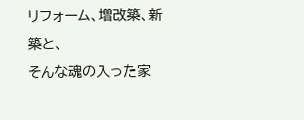リフォーム、増改築、新築と、
そんな魂の入った家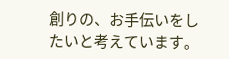創りの、お手伝いをしたいと考えています。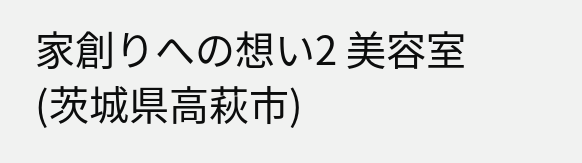家創りへの想い2 美容室(茨城県高萩市)